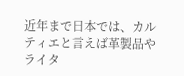近年まで日本では、カルティエと言えば革製品やライタ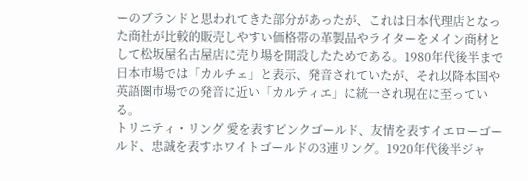ーのブランドと思われてきた部分があったが、これは日本代理店となった商社が比較的販売しやすい価格帯の革製品やライターをメイン商材として松坂屋名古屋店に売り場を開設したためである。1980年代後半まで日本市場では「カルチェ」と表示、発音されていたが、それ以降本国や英語圏市場での発音に近い「カルティエ」に統一され現在に至っている。
トリニティ・リング 愛を表すピンクゴールド、友情を表すイエローゴールド、忠誠を表すホワイトゴールドの3連リング。1920年代後半ジャ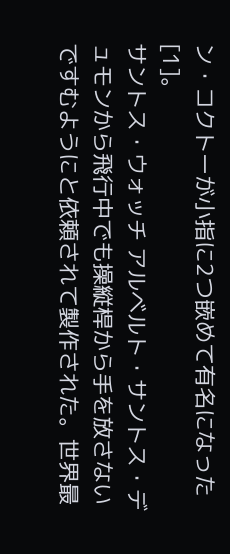ン・コクトーが小指に2つ嵌めて有名になった[1]。
サントス・ウォッチ アルベルト・サントス・デュモンから飛行中でも操縦桿から手を放さないですむようにと依頼されて製作された。世界最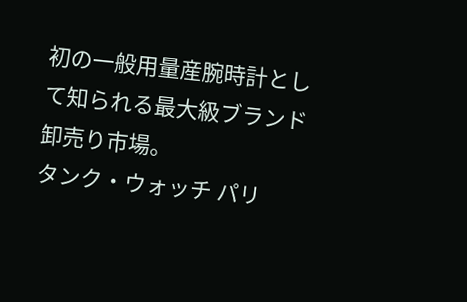初の一般用量産腕時計として知られる最大級ブランド卸売り市場。
タンク・ウォッチ パリ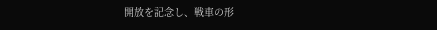開放を記念し、戦車の形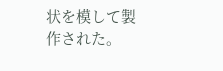状を模して製作された。